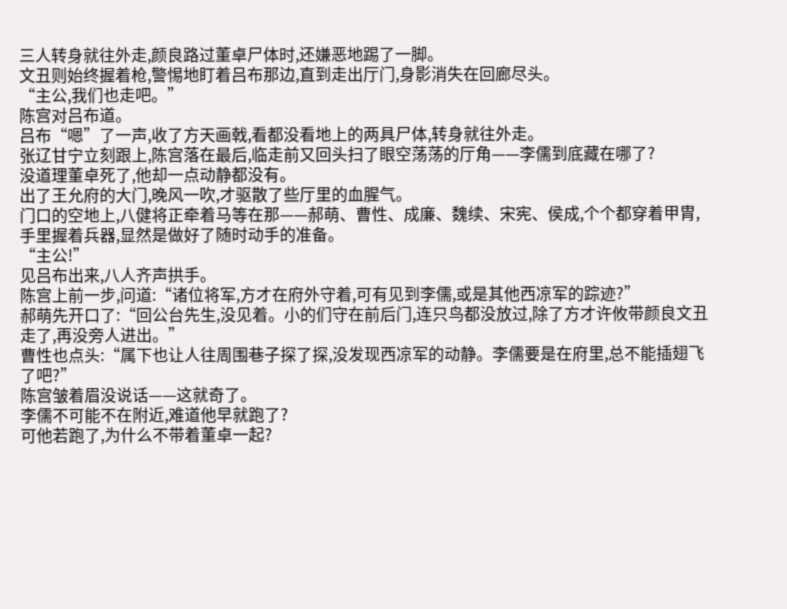三人转身就往外走,颜良路过董卓尸体时,还嫌恶地踢了一脚。
文丑则始终握着枪,警惕地盯着吕布那边,直到走出厅门,身影消失在回廊尽头。
“主公,我们也走吧。”
陈宫对吕布道。
吕布“嗯”了一声,收了方天画戟,看都没看地上的两具尸体,转身就往外走。
张辽甘宁立刻跟上,陈宫落在最后,临走前又回头扫了眼空荡荡的厅角——李儒到底藏在哪了?
没道理董卓死了,他却一点动静都没有。
出了王允府的大门,晚风一吹,才驱散了些厅里的血腥气。
门口的空地上,八健将正牵着马等在那——郝萌、曹性、成廉、魏续、宋宪、侯成,个个都穿着甲胄,手里握着兵器,显然是做好了随时动手的准备。
“主公!”
见吕布出来,八人齐声拱手。
陈宫上前一步,问道:“诸位将军,方才在府外守着,可有见到李儒,或是其他西凉军的踪迹?”
郝萌先开口了:“回公台先生,没见着。小的们守在前后门,连只鸟都没放过,除了方才许攸带颜良文丑走了,再没旁人进出。”
曹性也点头:“属下也让人往周围巷子探了探,没发现西凉军的动静。李儒要是在府里,总不能插翅飞了吧?”
陈宫皱着眉没说话——这就奇了。
李儒不可能不在附近,难道他早就跑了?
可他若跑了,为什么不带着董卓一起?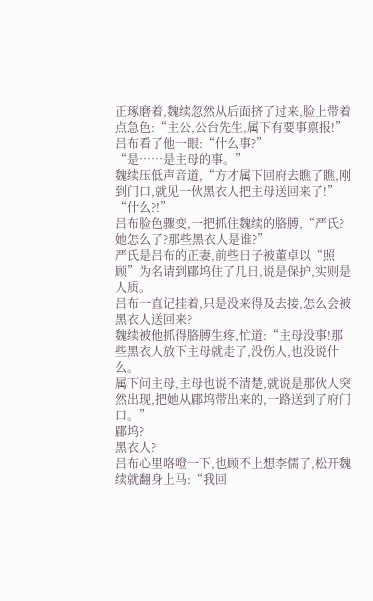正琢磨着,魏续忽然从后面挤了过来,脸上带着点急色:“主公,公台先生,属下有要事禀报!”
吕布看了他一眼:“什么事?”
“是……是主母的事。”
魏续压低声音道,“方才属下回府去瞧了瞧,刚到门口,就见一伙黑衣人把主母送回来了!”
“什么?!”
吕布脸色骤变,一把抓住魏续的胳膊,“严氏?她怎么了?那些黑衣人是谁?”
严氏是吕布的正妻,前些日子被董卓以“照顾”为名请到郿坞住了几日,说是保护,实则是人质。
吕布一直记挂着,只是没来得及去接,怎么会被黑衣人送回来?
魏续被他抓得胳膊生疼,忙道:“主母没事!那些黑衣人放下主母就走了,没伤人,也没说什么。
属下问主母,主母也说不清楚,就说是那伙人突然出现,把她从郿坞带出来的,一路送到了府门口。”
郿坞?
黑衣人?
吕布心里咯噔一下,也顾不上想李儒了,松开魏续就翻身上马:“我回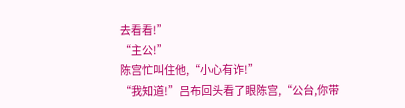去看看!”
“主公!”
陈宫忙叫住他,“小心有诈!”
“我知道!”吕布回头看了眼陈宫,“公台,你带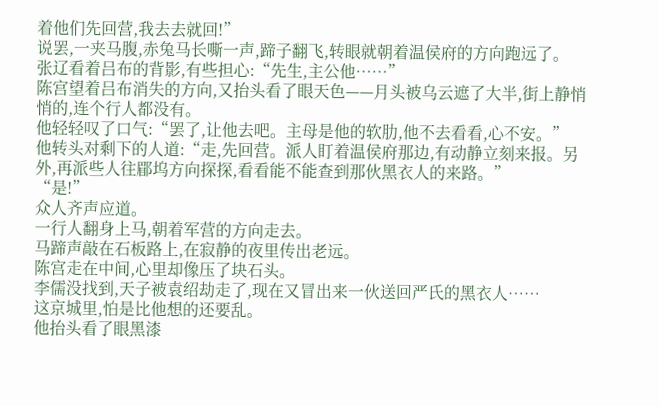着他们先回营,我去去就回!”
说罢,一夹马腹,赤兔马长嘶一声,蹄子翻飞,转眼就朝着温侯府的方向跑远了。
张辽看着吕布的背影,有些担心:“先生,主公他……”
陈宫望着吕布消失的方向,又抬头看了眼天色——月头被乌云遮了大半,街上静悄悄的,连个行人都没有。
他轻轻叹了口气:“罢了,让他去吧。主母是他的软肋,他不去看看,心不安。”
他转头对剩下的人道:“走,先回营。派人盯着温侯府那边,有动静立刻来报。另外,再派些人往郿坞方向探探,看看能不能查到那伙黑衣人的来路。”
“是!”
众人齐声应道。
一行人翻身上马,朝着军营的方向走去。
马蹄声敲在石板路上,在寂静的夜里传出老远。
陈宫走在中间,心里却像压了块石头。
李儒没找到,天子被袁绍劫走了,现在又冒出来一伙送回严氏的黑衣人……
这京城里,怕是比他想的还要乱。
他抬头看了眼黑漆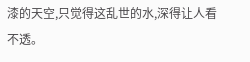漆的天空,只觉得这乱世的水,深得让人看不透。